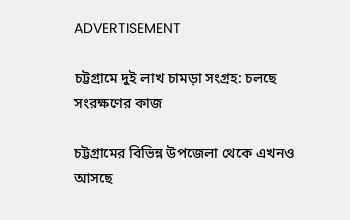ADVERTISEMENT

চট্টগ্রামে দুই লাখ চামড়া সংগ্রহ: চলছে সংরক্ষণের কাজ

চট্টগ্রামের বিভিন্ন উপজেলা থেকে এখনও আসছে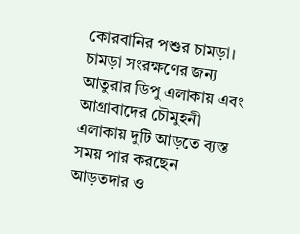কোরবানির পশুর চামড়া। চামড়া সংরক্ষণের জন্য আতুরার ডিপু এলাকায় এবং আগ্রাবাদের চৌমুহনী এলাকায় দুটি আড়তে ব্যস্ত সময় পার করছেন আড়তদার ও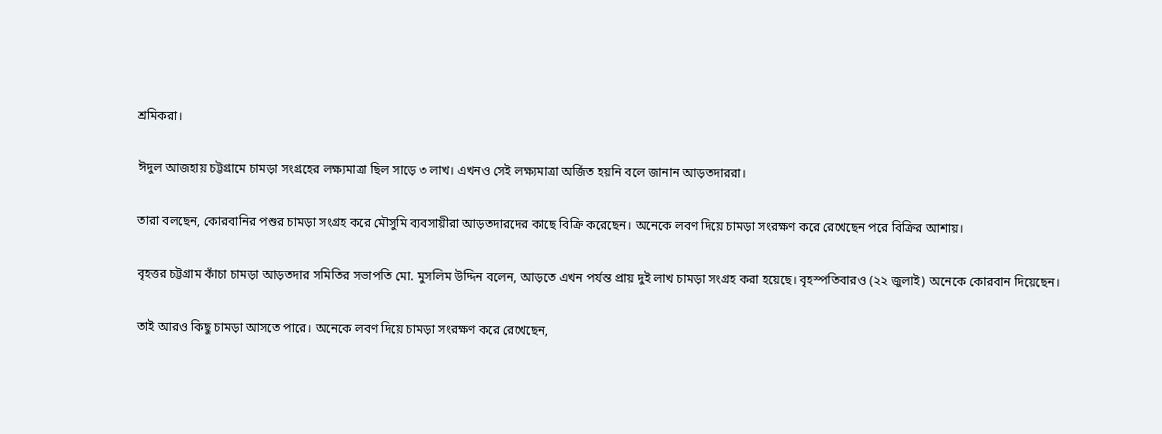শ্রমিকরা।

ঈদুল আজহায় চট্টগ্রামে চামড়া সংগ্রহের লক্ষ্যমাত্রা ছিল সাড়ে ৩ লাখ। এখনও সেই লক্ষ্যমাত্রা অর্জিত হয়নি বলে জানান আড়তদাররা।

তারা বলছেন, কোরবানির পশুর চামড়া সংগ্রহ করে মৌসুমি ব্যবসায়ীরা আড়তদারদের কাছে বিক্রি করেছেন। অনেকে লবণ দিয়ে চামড়া সংরক্ষণ করে রেখেছেন পরে বিক্রির আশায়।

বৃহত্তর চট্টগ্রাম কাঁচা চামড়া আড়তদার সমিতির সভাপতি মো. মুসলিম উদ্দিন বলেন, আড়তে এখন পর্যন্ত প্রায় দুই লাখ চামড়া সংগ্রহ করা হয়েছে। বৃহস্পতিবারও (২২ জুলাই) অনেকে কোরবান দিয়েছেন।

তাই আরও কিছু চামড়া আসতে পারে। অনেকে লবণ দিয়ে চামড়া সংরক্ষণ করে রেখেছেন,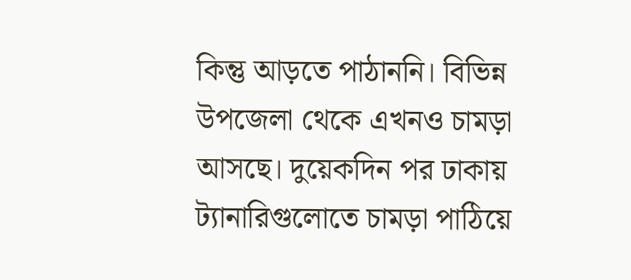কিন্তু আড়তে পাঠাননি। বিভিন্ন উপজেলা থেকে এখনও চামড়া আসছে। দুয়েকদিন পর ঢাকায় ট্যানারিগুলোতে চামড়া পাঠিয়ে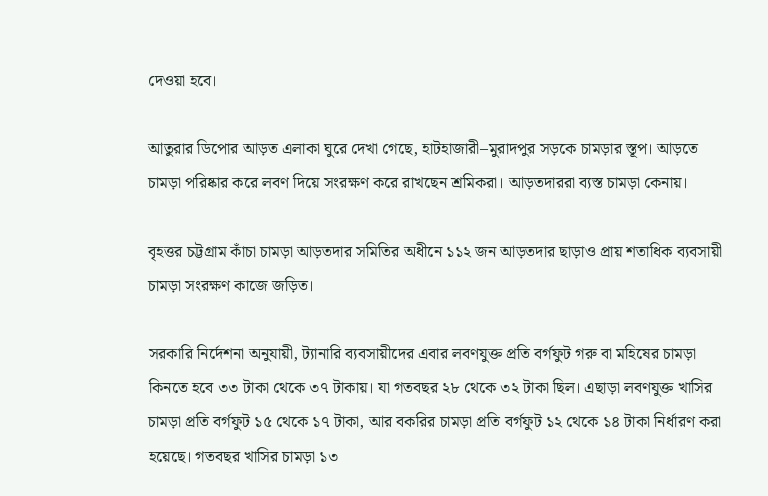দেওয়া হবে।

আতুরার ডিপোর আড়ত এলাকা ঘুরে দেখা গেছে, হাটহাজারী–মুরাদপুর সড়কে চামড়ার স্তূপ। আড়তে চামড়া পরিষ্কার করে লবণ দিয়ে সংরক্ষণ করে রাখছেন শ্রমিকরা। আড়তদাররা ব্যস্ত চামড়া কেনায়।

বৃহত্তর চট্টগ্রাম কাঁচা চামড়া আড়তদার সমিতির অধীনে ১১২ জন আড়তদার ছাড়াও প্রায় শতাধিক ব্যবসায়ী চামড়া সংরক্ষণ কাজে জড়িত।

সরকারি নির্দেশনা অনুযায়ী, ট্যানারি ব্যবসায়ীদের এবার লবণযুক্ত প্রতি বর্গফুট গরু বা মহিষের চামড়া কিনতে হবে ৩৩ টাকা থেকে ৩৭ টাকায়। যা গতবছর ২৮ থেকে ৩২ টাকা ছিল। এছাড়া লবণযুক্ত খাসির চামড়া প্রতি বর্গফুট ১৫ থেকে ১৭ টাকা, আর বকরির চামড়া প্রতি বর্গফুট ১২ থেকে ১৪ টাকা নির্ধারণ করা হয়েছে। গতবছর খাসির চামড়া ১৩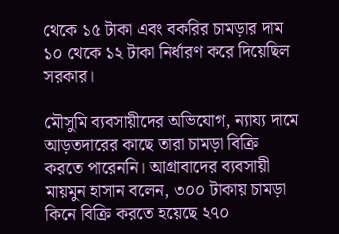থেকে ১৫ টাকা এবং বকরির চামড়ার দাম ১০ থেকে ১২ টাকা নির্ধারণ করে দিয়েছিল সরকার।

মৌসুমি ব্যবসায়ীদের অভিযোগ, ন্যায্য দামে আড়তদারের কাছে তারা চামড়া বিক্রি করতে পারেননি। আগ্রাবাদের ব্যবসায়ী মায়মুন হাসান বলেন, ৩০০ টাকায় চামড়া কিনে বিক্রি করতে হয়েছে ২৭০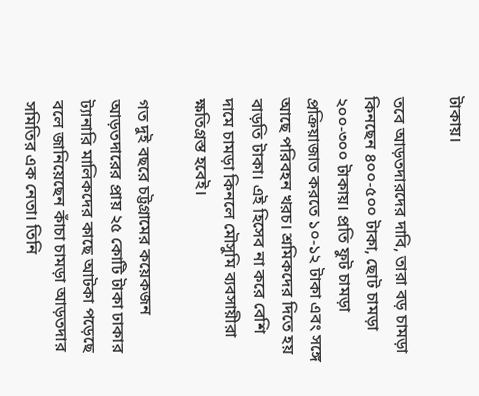টাকায়।

তবে আড়তদারদের দাবি, তারা বড় চামড়া কিনছেন ৪০০-৫০০ টাকা, ছোট চামড়া ২০০-৩০০ টাকায়। প্রতি ফুট চামড়া প্রক্রিয়াজাত করতে ১০-১২ টাকা এবং সঙ্গে আছে পরিবহন খরচ। শ্রমিকদের দিতে হয় বাড়তি টাকা। এই হিসেব না করে বেশি দামে চামড়া কিনলে মৌসুমি ব্যবসায়ীরা ক্ষতিগ্রস্ত হবেই।

গত দুই বছরে চট্টগ্রামের কয়েকজন আড়তদারের প্রায় ২৫ কোটি টাকা ঢাকার ট্যানারি মালিকদের কাছে আটকা পড়েছে বলে জানিয়েছেন কাঁচা চামড়া আড়তদার সমিতির এক নেতা। তিনি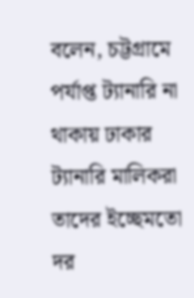বলেন, চট্টগ্রামে পর্যাপ্ত ট্যানারি না থাকায় ঢাকার ট্যানারি মালিকরা তাদের ইচ্ছেমতো দর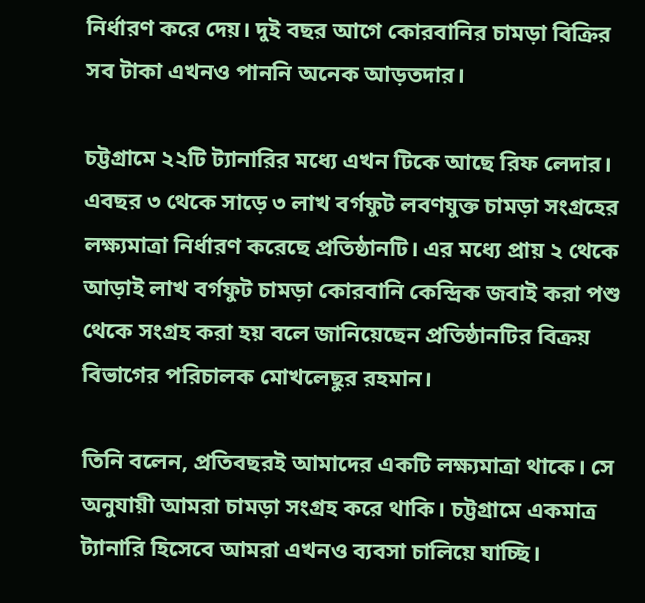নির্ধারণ করে দেয়। দুই বছর আগে কোরবানির চামড়া বিক্রির সব টাকা এখনও পাননি অনেক আড়তদার।

চট্টগ্রামে ২২টি ট্যানারির মধ্যে এখন টিকে আছে রিফ লেদার। এবছর ৩ থেকে সাড়ে ৩ লাখ বর্গফুট লবণযুক্ত চামড়া সংগ্রহের লক্ষ্যমাত্রা নির্ধারণ করেছে প্রতিষ্ঠানটি। এর মধ্যে প্রায় ২ থেকে আড়াই লাখ বর্গফুট চামড়া কোরবানি কেন্দ্রিক জবাই করা পশু থেকে সংগ্রহ করা হয় বলে জানিয়েছেন প্রতিষ্ঠানটির বিক্রয় বিভাগের পরিচালক মোখলেছুর রহমান।

তিনি বলেন, প্রতিবছরই আমাদের একটি লক্ষ্যমাত্রা থাকে। সে অনুযায়ী আমরা চামড়া সংগ্রহ করে থাকি। চট্টগ্রামে একমাত্র ট্যানারি হিসেবে আমরা এখনও ব্যবসা চালিয়ে যাচ্ছি।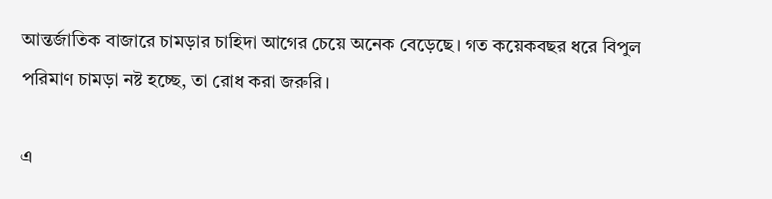আন্তর্জাতিক বাজারে চামড়ার চাহিদা আগের চেয়ে অনেক বেড়েছে। গত কয়েকবছর ধরে বিপুল পরিমাণ চামড়া নষ্ট হচ্ছে, তা রোধ করা জরুরি।

এ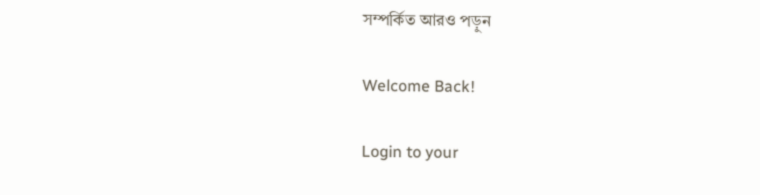সম্পর্কিত আরও পড়ুন

Welcome Back!

Login to your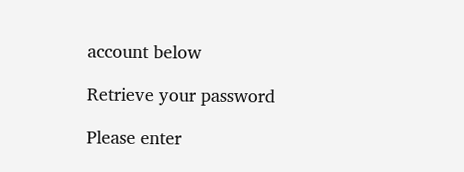account below

Retrieve your password

Please enter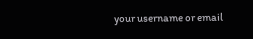your username or email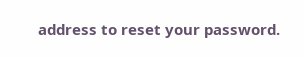address to reset your password.